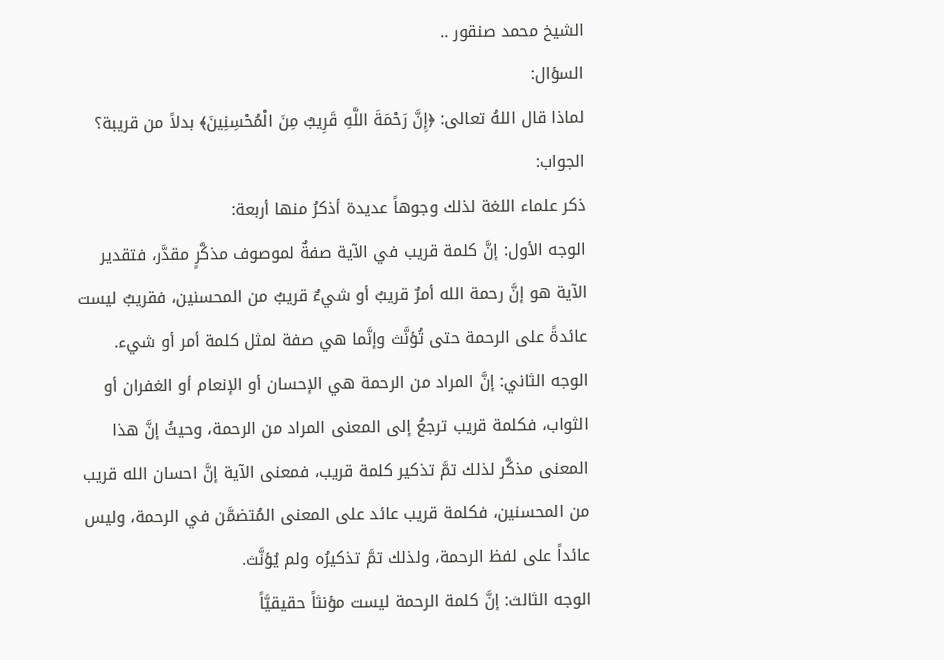الشيخ محمد صنقور ..
السؤال:
لماذا قال اللهُ تعالى: ﴿إِنَّ رَحْمَةَ اللَّهِ قَرِيبٌ مِنَ الْمُحْسِنِينَ﴾ بدلاً من قريبة؟
الجواب:
ذكر علماء اللغة لذلك وجوهاً عديدة أذكرُ منها أربعة:
الوجه الأول: إنَّ كلمة قريب في الآية صفةٌ لموصوف مذكَّرٍ مقدَّر، فتقدير الآية هو إنَّ رحمة الله أمرٌ قريبٌ أو شيءٌ قريبٌ من المحسنين، فقريبٌ ليست عائدةً على الرحمة حتى تُؤنَّث وإنَّما هي صفة لمثل كلمة أمر أو شيء.
الوجه الثاني: إنَّ المراد من الرحمة هي الإحسان أو الإنعام أو الغفران أو الثواب، فكلمة قريب ترجعُ إلى المعنى المراد من الرحمة، وحيثُ إنَّ هذا المعنى مذكَّر لذلك تمَّ تذكير كلمة قريب، فمعنى الآية إنَّ احسان الله قريب من المحسنين، فكلمة قريب عائد على المعنى المُتضمَّن في الرحمة، وليس عائداً على لفظ الرحمة، ولذلك تمَّ تذكيرُه ولم يُؤنَّث.
الوجه الثالث: إنَّ كلمة الرحمة ليست مؤنثاً حقيقيَّاً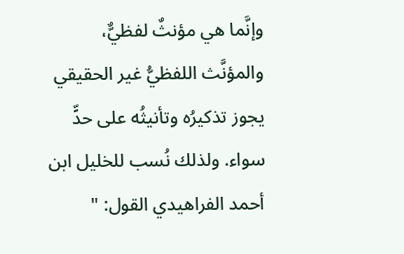وإنَّما هي مؤنثٌ لفظيٌّ، والمؤنَّث اللفظيُّ غير الحقيقي يجوز تذكيرُه وتأنيثُه على حدٍّ سواء. ولذلك نُسب للخليل ابن أحمد الفراهيدي القول: "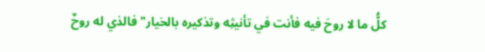كلُّ ما لا روحَ فيه فأنت في تأنيثِه وتذكيره بالخيار" فالذي له روحٌ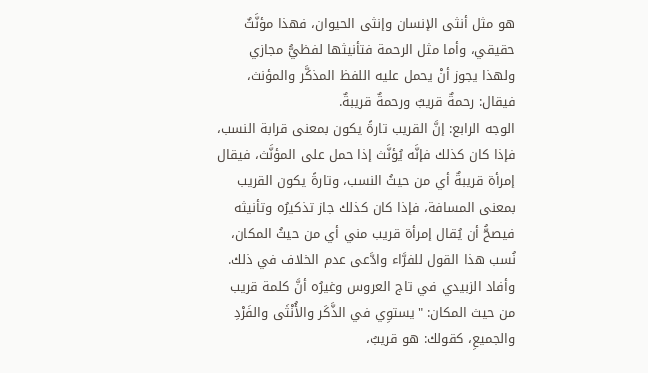هو مثل أنثى الإنسان وإنثى الحيوان، فهذا مؤنَّثٌ حقيقي، وأما مثل الرحمة فتأنيثها لفظيُّ مجازي ولهذا يجوز أنْ يحمل عليه اللفظ المذكَّر والمؤنث، فيقال: رحمةٌ قريبٌ ورحمةٌ قريبةٌ.
الوجه الرابع: إنَّ القريب تارةً يكون بمعنى قرابة النسب، فإذا كان كذلك فإنَّه يُؤنَّث إذا حمل على المؤنَّث، فيقال إمرأة قريبةٌ أي من حيثُ النسب، وتارةً يكون القريب بمعنى المسافة، فإذا كان كذلك جاز تذكيرُه وتأنيثه فيصحُّ أن يُقال إمرأة قريب مني أي من حيثُ المكان، نُسب هذا القول للفرَّاء وادَّعى عدم الخلاف في ذلك.
وأفاد الزبيدي في تاج العروس وغيرُه أنَّ كلمة قريب من حيث المكان: "يستوِي في الذَّكَر والأُنْثَى والفَرْدِ والجميعِ، كقولك: هو قريبُ،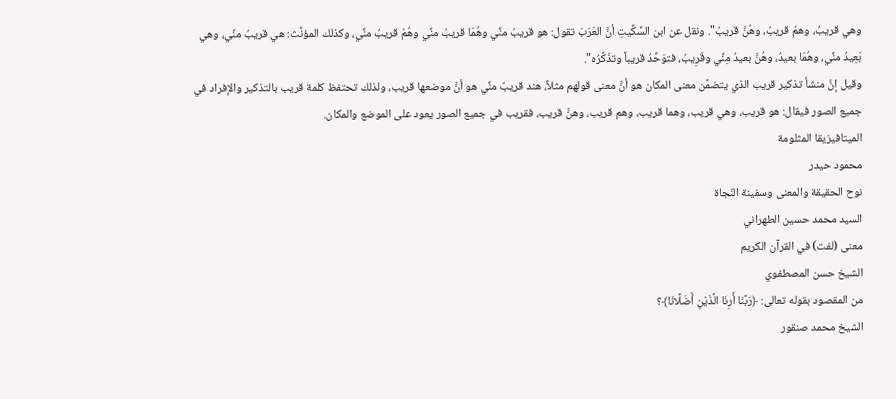وهي قريبُ، وهمْ قريبُ، وهُنَّ قريبُ". ونقل عن ابن السِّكِّيتِ أنَّ العَرَبَ تقول: هو قريبُ منِّي وهُمَا قريبُ منِّي وهُمْ قريبُ منِّي، وكذلك المؤنَّث: هي قريبُ منِّي، وهي بَعِيدُ منِّي، وهُمَا بعيدُ، وهُنَّ بعيدُ مِنِّي وقَرِيبُ، فتوَحِّدُ قريباً وتذَكِّرُه".
وقيل إنَّ منشأ تذكير قريب الذي يتضمَّن معنى المكان هو أنَّ معنى قولهم مثلاً، هند قريبٌ منِّي هو أنَّ موضعها قريب، ولذلك تحتفظ كلمة قريب بالتذكير والإفراد في جميع الصور فيقال: هو قريب، وهي قريب، وهما قريب، وهم قريب، وهنَّ قريب، فقريب في جميع الصور يعود على الموضع والمكان.
الميتافيزيقا المثلومة
محمود حيدر
نوح الحقيقة والمعنى وسفينة النّجاة
السيد محمد حسين الطهراني
معنى (لفت) في القرآن الكريم
الشيخ حسن المصطفوي
من المقصود بقوله تعالى: ﴿رَبَّنَا أَرِنَا الَّذَيْنِ أَضَلَّانَا﴾؟
الشيخ محمد صنقور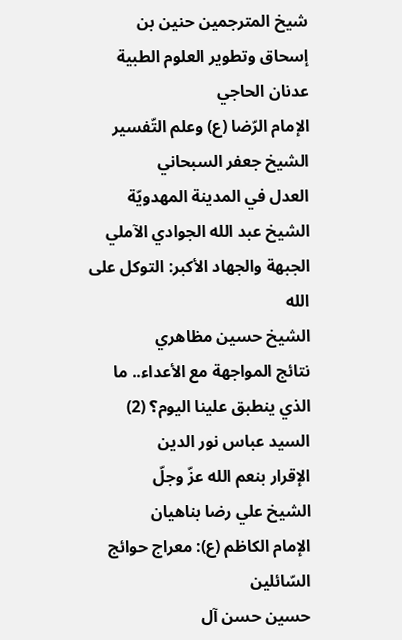شيخ المترجمين حنين بن إسحاق وتطوير العلوم الطبية
عدنان الحاجي
الإمام الرّضا (ع) وعلم التّفسير
الشيخ جعفر السبحاني
العدل في المدينة المهدويّة
الشيخ عبد الله الجوادي الآملي
الجبهة والجهاد الأكبر: التوكل على الله
الشيخ حسين مظاهري
نتائج المواجهة مع الأعداء.. ما الذي ينطبق علينا اليوم؟ (2)
السيد عباس نور الدين
الإقرار بنعم الله عزّ وجلّ
الشيخ علي رضا بناهيان
الإمام الكاظم (ع): معراج حوائج السّائلين
حسين حسن آل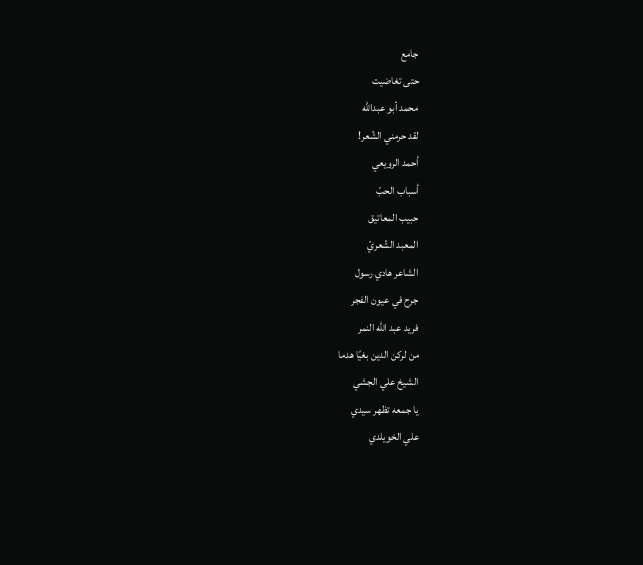جامع
حتى تغاضيت
محمد أبو عبدالله
لقد حرمني الشّعر!
أحمد الرويعي
أسباب الحبّ
حبيب المعاتيق
المعبد الشّعريّ
الشاعر هادي رسول
جرح في عيون الفجر
فريد عبد الله النمر
من لركن الدين بغيًا هدما
الشيخ علي الجشي
يا جمعه تظهر سيدي
علي الخويلدي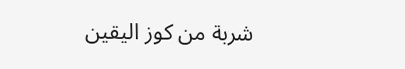شربة من كوز اليقين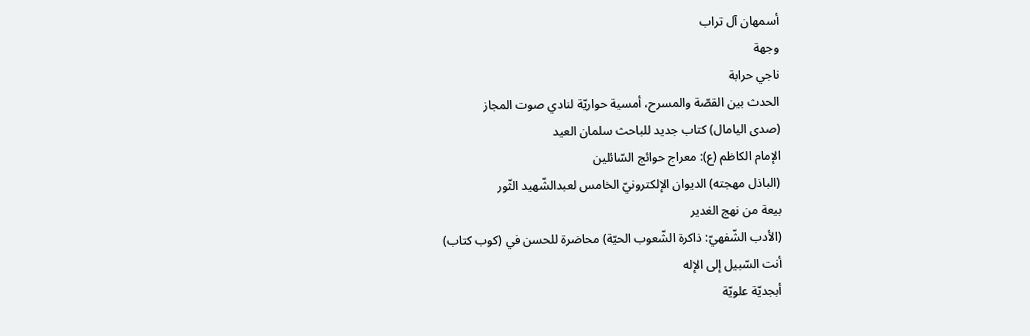أسمهان آل تراب
وجهة
ناجي حرابة
الحدث بين القصّة والمسرح، أمسية حواريّة لنادي صوت المجاز
(صدى اليامال) كتاب جديد للباحث سلمان العيد
الإمام الكاظم (ع): معراج حوائج السّائلين
(الباذل مهجته) الديوان الإلكترونيّ الخامس لعبدالشّهيد الثّور
بيعة من نهج الغدير
(الأدب الشّفهيّ: ذاكرة الشّعوب الحيّة) محاضرة للحسن في (كوب كتاب)
أنت السّبيل إلى الإله
أبجديّة علويّة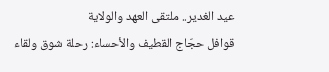عيد الغدير.. ملتقى العهد والولاية
قوافل حجّاج القطيف والأحساء: رحلة شوق ولقاء